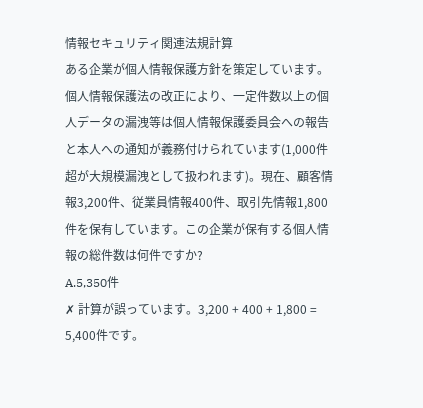情報セキュリティ関連法規計算
ある企業が個人情報保護方針を策定しています。個人情報保護法の改正により、一定件数以上の個人データの漏洩等は個人情報保護委員会への報告と本人への通知が義務付けられています(1,000件超が大規模漏洩として扱われます)。現在、顧客情報3,200件、従業員情報400件、取引先情報1,800件を保有しています。この企業が保有する個人情報の総件数は何件ですか?
A.5,350件
✗ 計算が誤っています。3,200 + 400 + 1,800 = 5,400件です。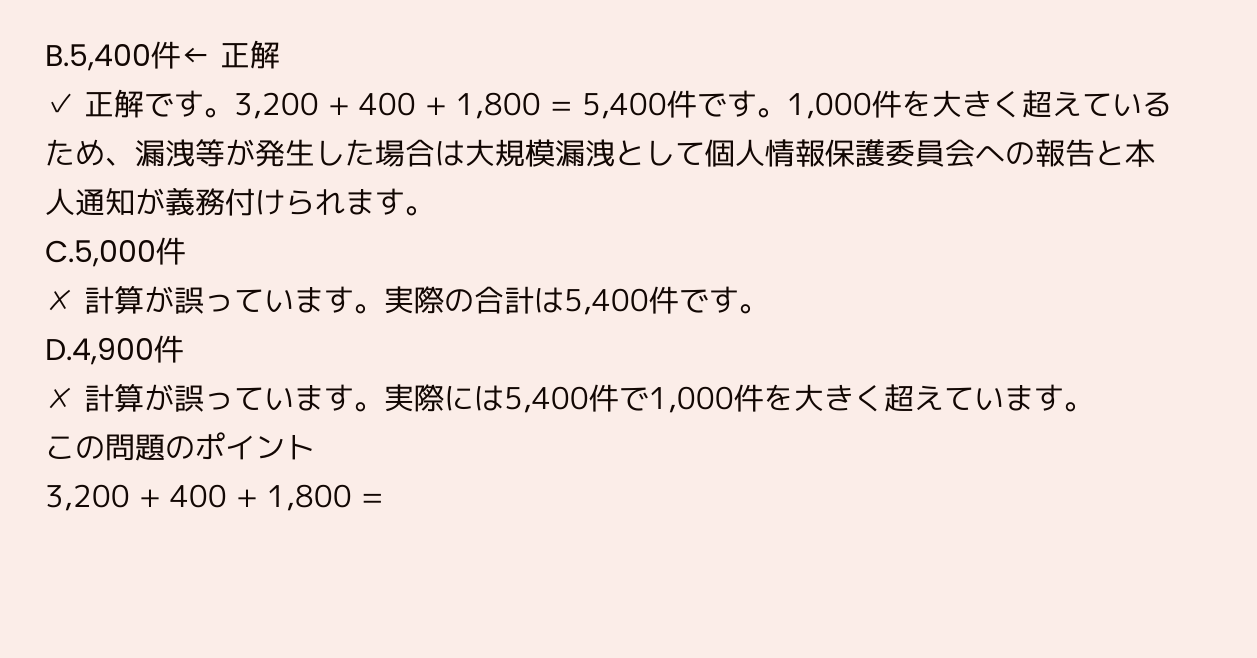B.5,400件← 正解
✓ 正解です。3,200 + 400 + 1,800 = 5,400件です。1,000件を大きく超えているため、漏洩等が発生した場合は大規模漏洩として個人情報保護委員会への報告と本人通知が義務付けられます。
C.5,000件
✗ 計算が誤っています。実際の合計は5,400件です。
D.4,900件
✗ 計算が誤っています。実際には5,400件で1,000件を大きく超えています。
この問題のポイント
3,200 + 400 + 1,800 =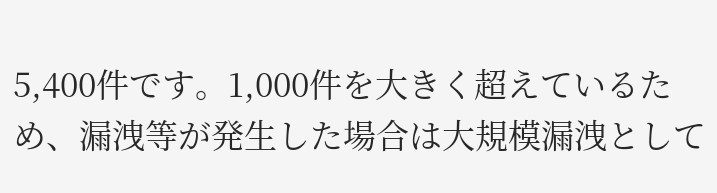5,400件です。1,000件を大きく超えているため、漏洩等が発生した場合は大規模漏洩として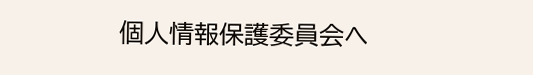個人情報保護委員会へ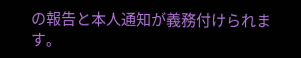の報告と本人通知が義務付けられます。